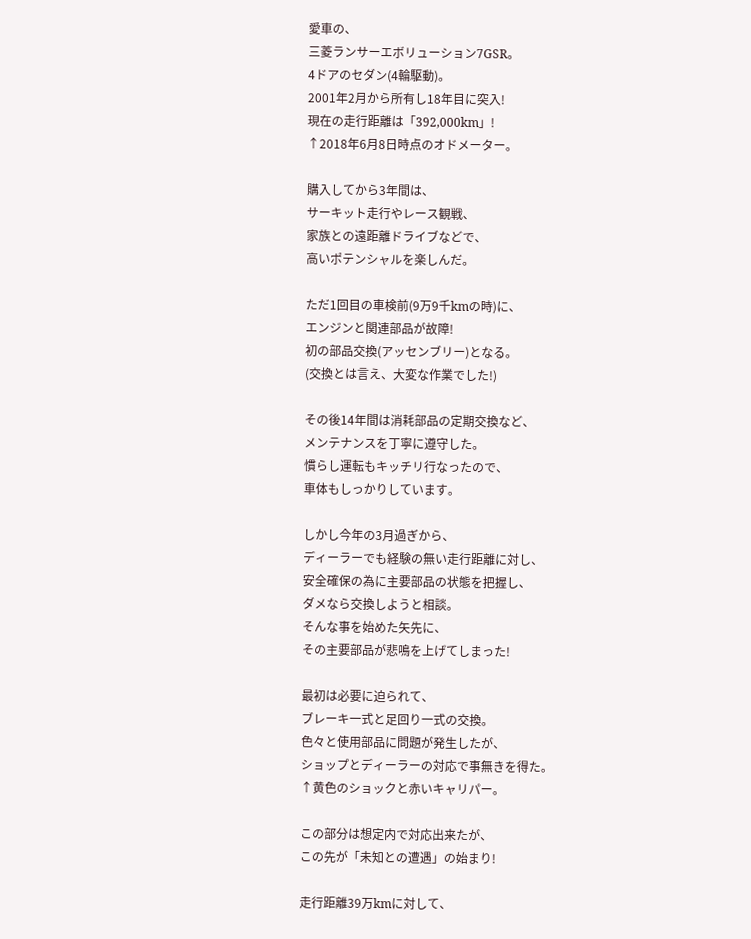愛車の、
三菱ランサーエボリューション7GSR。
4ドアのセダン(4輪駆動)。
2001年2月から所有し18年目に突入!
現在の走行距離は「392,000km」!
↑2018年6月8日時点のオドメーター。

購入してから3年間は、
サーキット走行やレース観戦、
家族との遠距離ドライブなどで、
高いポテンシャルを楽しんだ。

ただ1回目の車検前(9万9千kmの時)に、
エンジンと関連部品が故障!
初の部品交換(アッセンブリー)となる。
(交換とは言え、大変な作業でした!)

その後14年間は消耗部品の定期交換など、
メンテナンスを丁寧に遵守した。
慣らし運転もキッチリ行なったので、
車体もしっかりしています。

しかし今年の3月過ぎから、
ディーラーでも経験の無い走行距離に対し、
安全確保の為に主要部品の状態を把握し、
ダメなら交換しようと相談。
そんな事を始めた矢先に、
その主要部品が悲鳴を上げてしまった!

最初は必要に迫られて、
ブレーキ一式と足回り一式の交換。
色々と使用部品に問題が発生したが、
ショップとディーラーの対応で事無きを得た。
↑黄色のショックと赤いキャリパー。

この部分は想定内で対応出来たが、
この先が「未知との遭遇」の始まり!

走行距離39万kmに対して、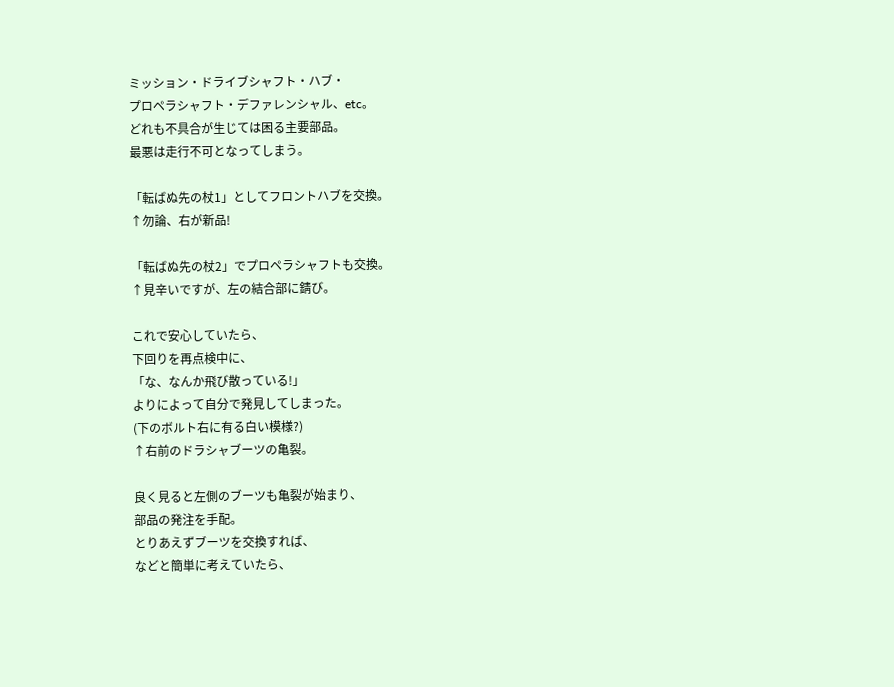ミッション・ドライブシャフト・ハブ・
プロペラシャフト・デファレンシャル、etc。
どれも不具合が生じては困る主要部品。
最悪は走行不可となってしまう。

「転ばぬ先の杖1」としてフロントハブを交換。
↑勿論、右が新品!

「転ばぬ先の杖2」でプロペラシャフトも交換。
↑見辛いですが、左の結合部に錆び。

これで安心していたら、
下回りを再点検中に、
「な、なんか飛び散っている!」
よりによって自分で発見してしまった。
(下のボルト右に有る白い模様?)
↑右前のドラシャブーツの亀裂。

良く見ると左側のブーツも亀裂が始まり、
部品の発注を手配。
とりあえずブーツを交換すれば、
などと簡単に考えていたら、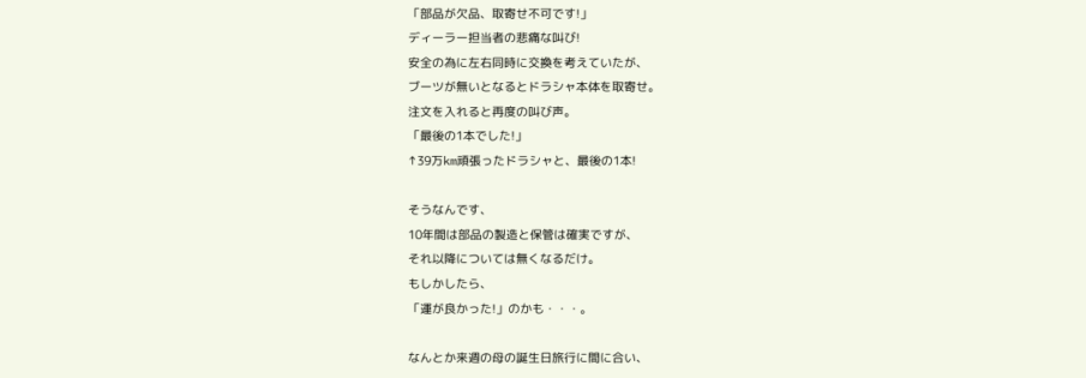「部品が欠品、取寄せ不可です!」
ディーラー担当者の悲痛な叫び!
安全の為に左右同時に交換を考えていたが、
ブーツが無いとなるとドラシャ本体を取寄せ。
注文を入れると再度の叫び声。
「最後の1本でした!」
↑39万km頑張ったドラシャと、最後の1本!

そうなんです、
10年間は部品の製造と保管は確実ですが、
それ以降については無くなるだけ。
もしかしたら、
「運が良かった!」のかも・・・。

なんとか来週の母の誕生日旅行に間に合い、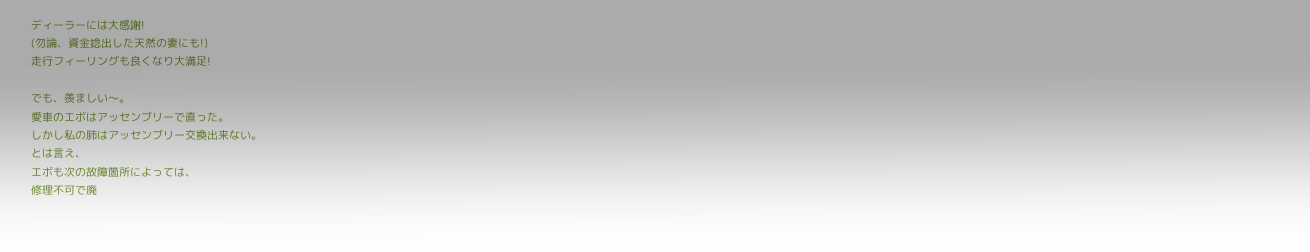ディーラーには大感謝!
(勿論、資金捻出した天然の妻にも!)
走行フィーリングも良くなり大満足!

でも、羨ましい〜。
愛車のエボはアッセンブリーで直った。
しかし私の肺はアッセンブリー交換出来ない。
とは言え、
エボも次の故障箇所によっては、
修理不可で廃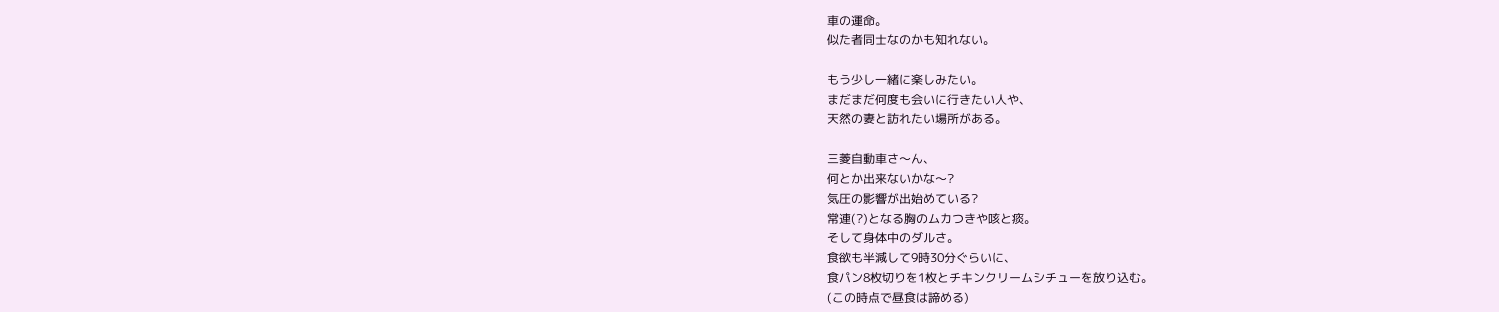車の運命。
似た者同士なのかも知れない。

もう少し一緒に楽しみたい。
まだまだ何度も会いに行きたい人や、
天然の妻と訪れたい場所がある。

三菱自動車さ〜ん、
何とか出来ないかな〜?
気圧の影響が出始めている?
常連(?)となる胸のムカつきや咳と痰。
そして身体中のダルさ。
食欲も半減して9時30分ぐらいに、
食パン8枚切りを1枚とチキンクリームシチューを放り込む。
(この時点で昼食は諦める)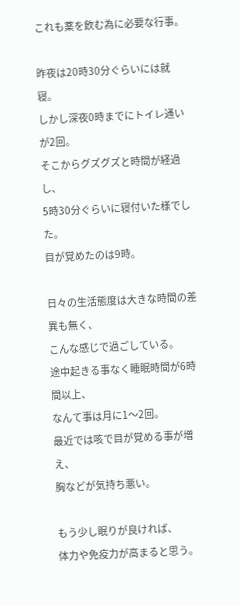これも薬を飲む為に必要な行事。

昨夜は20時30分ぐらいには就寝。
しかし深夜0時までにトイレ通いが2回。
そこからグズグズと時間が経過し、
5時30分ぐらいに寝付いた様でした。
目が覚めたのは9時。

日々の生活態度は大きな時間の差異も無く、
こんな感じで過ごしている。
途中起きる事なく睡眠時間が6時間以上、
なんて事は月に1〜2回。
最近では咳で目が覚める事が増え、
胸などが気持ち悪い。

もう少し眠りが良ければ、
体力や免疫力が高まると思う。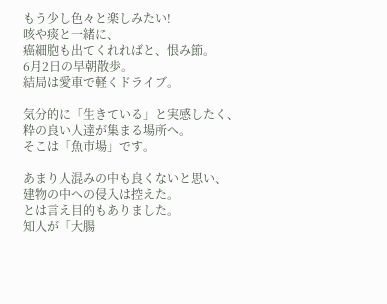もう少し色々と楽しみたい!
咳や痰と一緒に、
癌細胞も出てくれればと、恨み節。
6月2日の早朝散歩。
結局は愛車で軽くドライブ。

気分的に「生きている」と実感したく、
粋の良い人達が集まる場所へ。
そこは「魚市場」です。

あまり人混みの中も良くないと思い、
建物の中への侵入は控えた。
とは言え目的もありました。
知人が「大腸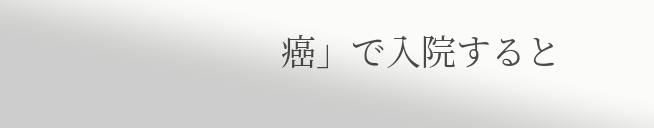癌」で入院すると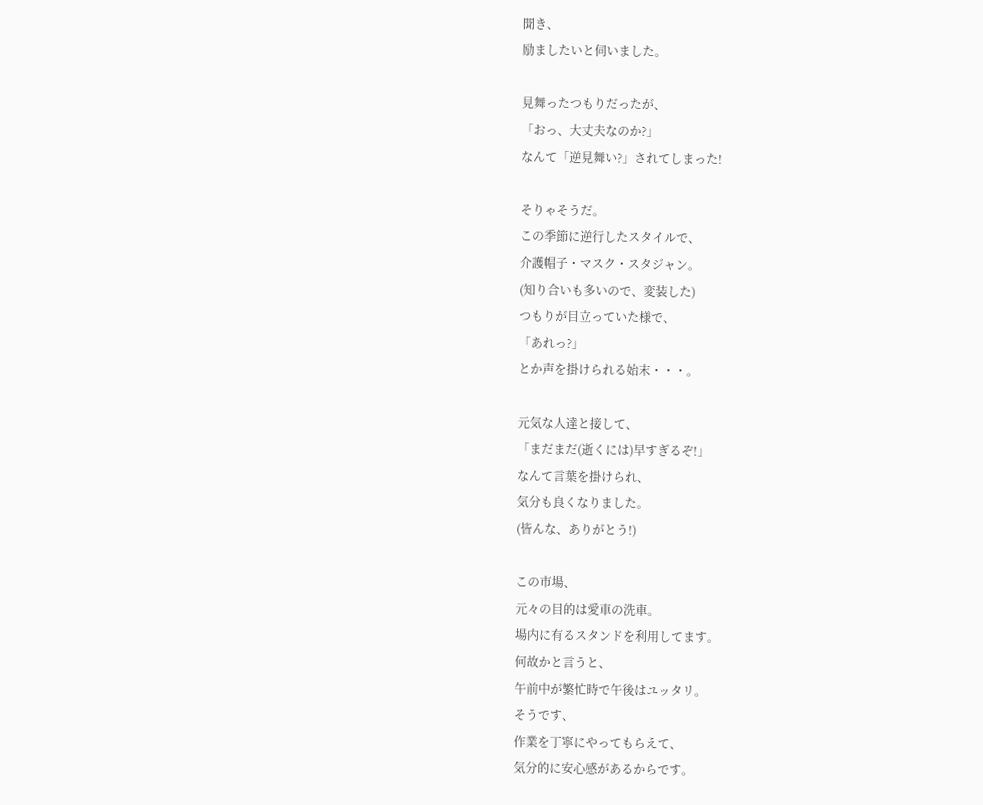聞き、
励ましたいと伺いました。

見舞ったつもりだったが、
「おっ、大丈夫なのか?」
なんて「逆見舞い?」されてしまった!

そりゃそうだ。
この季節に逆行したスタイルで、
介護帽子・マスク・スタジャン。
(知り合いも多いので、変装した)
つもりが目立っていた様で、
「あれっ?」
とか声を掛けられる始末・・・。

元気な人達と接して、
「まだまだ(逝くには)早すぎるぞ!」
なんて言葉を掛けられ、
気分も良くなりました。
(皆んな、ありがとう!)

この市場、
元々の目的は愛車の洗車。
場内に有るスタンドを利用してます。
何故かと言うと、
午前中が繁忙時で午後はユッタリ。
そうです、
作業を丁寧にやってもらえて、
気分的に安心感があるからです。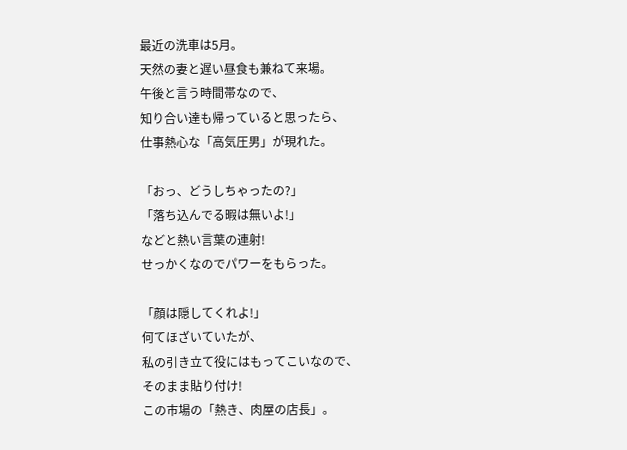最近の洗車は5月。
天然の妻と遅い昼食も兼ねて来場。
午後と言う時間帯なので、
知り合い達も帰っていると思ったら、
仕事熱心な「高気圧男」が現れた。

「おっ、どうしちゃったの?」
「落ち込んでる暇は無いよ!」
などと熱い言葉の連射!
せっかくなのでパワーをもらった。

「顔は隠してくれよ!」
何てほざいていたが、
私の引き立て役にはもってこいなので、
そのまま貼り付け!
この市場の「熱き、肉屋の店長」。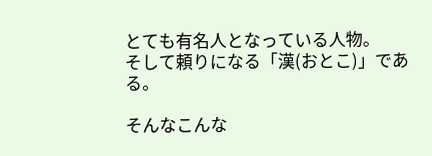とても有名人となっている人物。
そして頼りになる「漢(おとこ)」である。

そんなこんな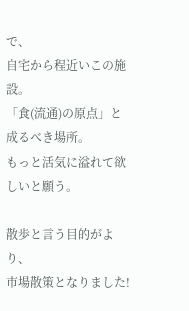で、
自宅から程近いこの施設。
「食(流通)の原点」と成るべき場所。
もっと活気に溢れて欲しいと願う。

散歩と言う目的がより、
市場散策となりました!